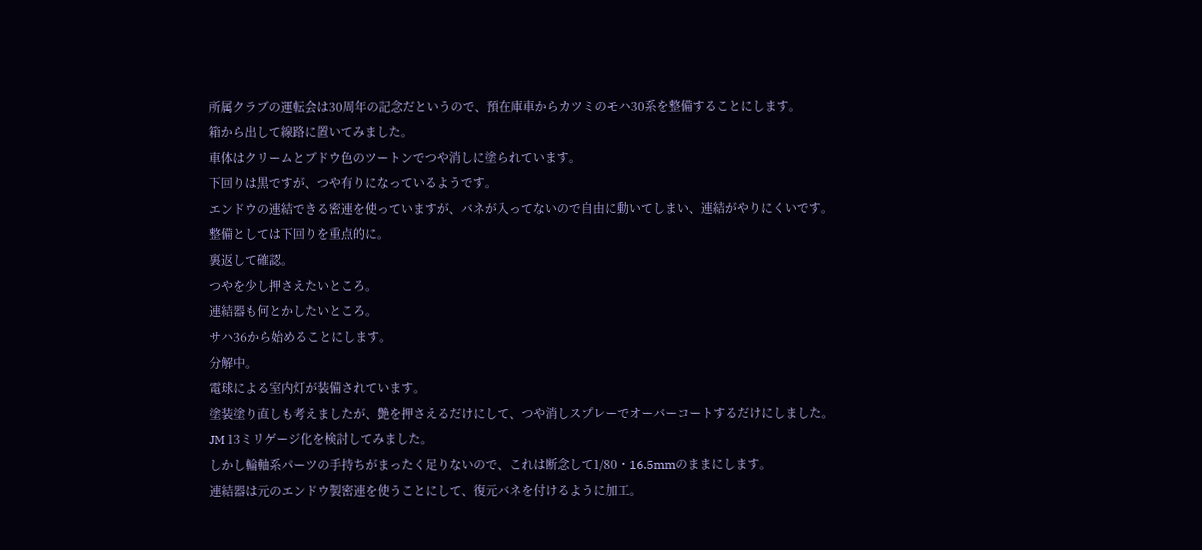所属クラブの運転会は30周年の記念だというので、預在庫車からカツミのモハ30系を整備することにします。
箱から出して線路に置いてみました。
車体はクリームとブドウ色のツートンでつや消しに塗られています。
下回りは黒ですが、つや有りになっているようです。
エンドウの連結できる密連を使っていますが、バネが入ってないので自由に動いてしまい、連結がやりにくいです。
整備としては下回りを重点的に。
裏返して確認。
つやを少し押さえたいところ。
連結器も何とかしたいところ。
サハ36から始めることにします。
分解中。
電球による室内灯が装備されています。
塗装塗り直しも考えましたが、艶を押さえるだけにして、つや消しスプレーでオーバーコートするだけにしました。
JM 13ミリゲージ化を検討してみました。
しかし輪軸系パーツの手持ちがまったく足りないので、これは断念して1/80・16.5mmのままにします。
連結器は元のエンドウ製密連を使うことにして、復元バネを付けるように加工。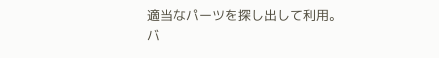適当なパーツを探し出して利用。
バ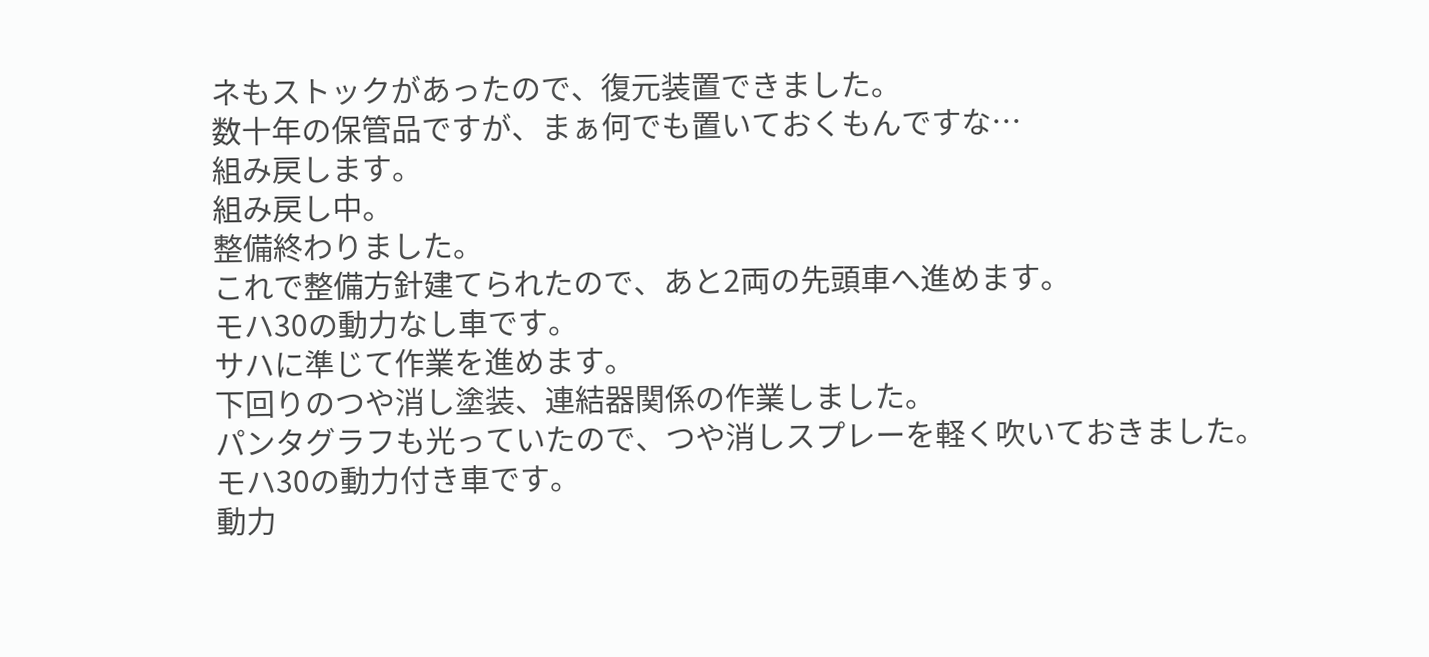ネもストックがあったので、復元装置できました。
数十年の保管品ですが、まぁ何でも置いておくもんですな…
組み戻します。
組み戻し中。
整備終わりました。
これで整備方針建てられたので、あと2両の先頭車へ進めます。
モハ30の動力なし車です。
サハに準じて作業を進めます。
下回りのつや消し塗装、連結器関係の作業しました。
パンタグラフも光っていたので、つや消しスプレーを軽く吹いておきました。
モハ30の動力付き車です。
動力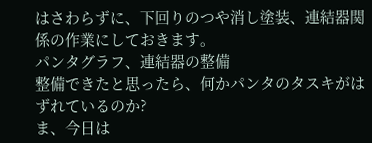はさわらずに、下回りのつや消し塗装、連結器関係の作業にしておきます。
パンタグラフ、連結器の整備
整備できたと思ったら、何かパンタのタスキがはずれているのか?
ま、今日は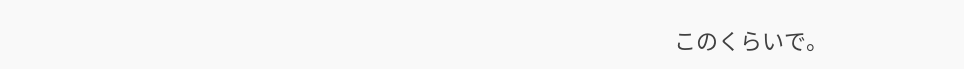このくらいで。